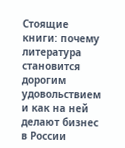Стоящие книги: почему литература становится дорогим удовольствием и как на ней делают бизнес в России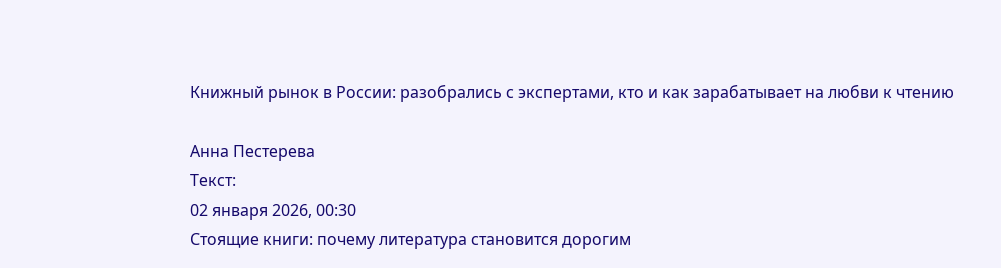Книжный рынок в России: разобрались с экспертами, кто и как зарабатывает на любви к чтению

Анна Пестерева
Текст:
02 января 2026, 00:30
Стоящие книги: почему литература становится дорогим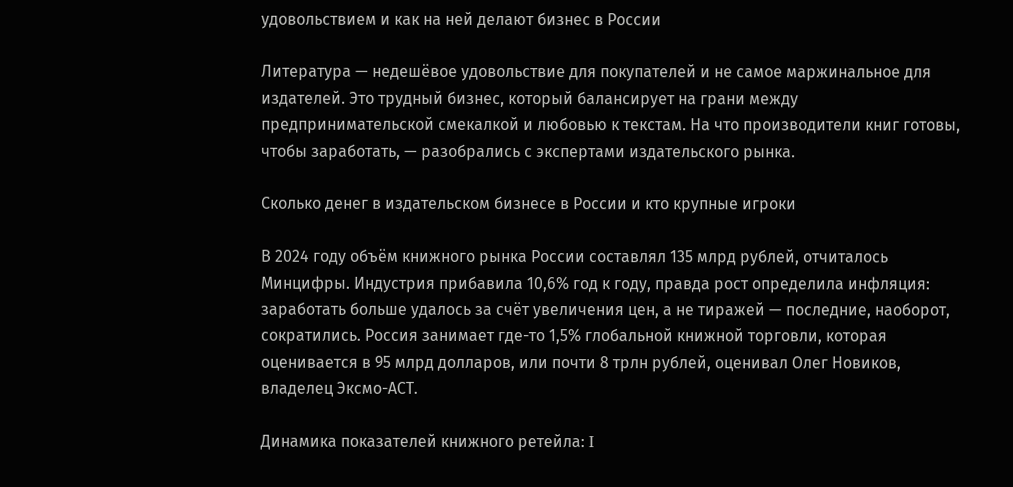удовольствием и как на ней делают бизнес в России

Литература — недешёвое удовольствие для покупателей и не самое маржинальное для издателей. Это трудный бизнес, который балансирует на грани между предпринимательской смекалкой и любовью к текстам. На что производители книг готовы, чтобы заработать, — разобрались с экспертами издательского рынка.

Сколько денег в издательском бизнесе в России и кто крупные игроки

В 2024 году объём книжного рынка России составлял 135 млрд рублей, отчиталось Минцифры. Индустрия прибавила 10,6% год к году, правда рост определила инфляция: заработать больше удалось за счёт увеличения цен, а не тиражей — последние, наоборот, сократились. Россия занимает где-то 1,5% глобальной книжной торговли, которая оценивается в 95 млрд долларов, или почти 8 трлн рублей, оценивал Олег Новиков, владелец Эксмо-АСТ.

Динамика показателей книжного ретейла: I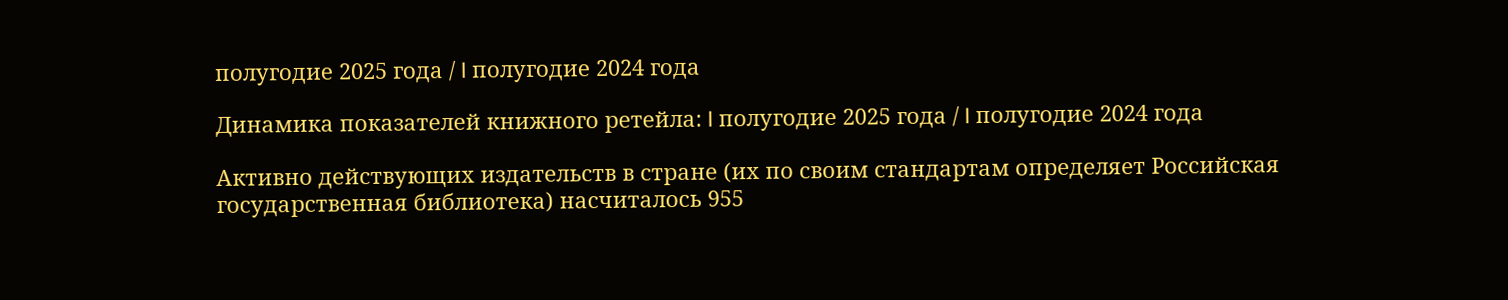полугодие 2025 года / I полугодие 2024 года

Динамика показателей книжного ретейла: I полугодие 2025 года / I полугодие 2024 года

Активно действующих издательств в стране (их по своим стандартам определяет Российская государственная библиотека) насчиталось 955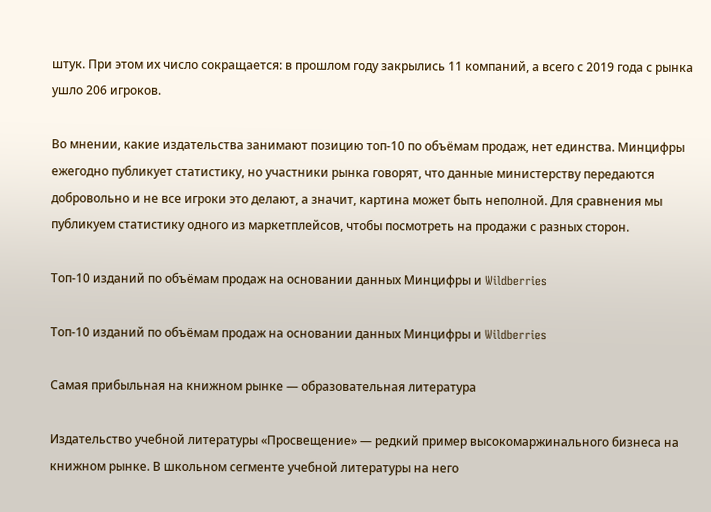штук. При этом их число сокращается: в прошлом году закрылись 11 компаний, а всего с 2019 года с рынка ушло 206 игроков.

Во мнении, какие издательства занимают позицию топ-10 по объёмам продаж, нет единства. Минцифры ежегодно публикует статистику, но участники рынка говорят, что данные министерству передаются добровольно и не все игроки это делают, а значит, картина может быть неполной. Для сравнения мы публикуем статистику одного из маркетплейсов, чтобы посмотреть на продажи с разных сторон.

Топ-10 изданий по объёмам продаж на основании данных Минцифры и Wildberries

Топ-10 изданий по объёмам продаж на основании данных Минцифры и Wildberries

Самая прибыльная на книжном рынке — образовательная литература

Издательство учебной литературы «Просвещение» — редкий пример высокомаржинального бизнеса на книжном рынке. В школьном сегменте учебной литературы на него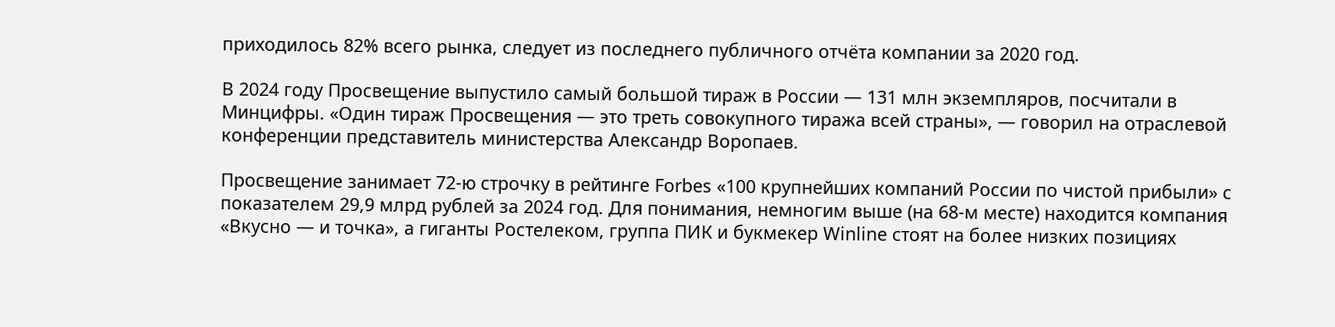приходилось 82% всего рынка, следует из последнего публичного отчёта компании за 2020 год.

В 2024 году Просвещение выпустило самый большой тираж в России — 131 млн экземпляров, посчитали в Минцифры. «Один тираж Просвещения — это треть совокупного тиража всей страны», — говорил на отраслевой конференции представитель министерства Александр Воропаев.

Просвещение занимает 72-ю строчку в рейтинге Forbes «100 крупнейших компаний России по чистой прибыли» с показателем 29,9 млрд рублей за 2024 год. Для понимания, немногим выше (на 68-м месте) находится компания «Вкусно — и точка», а гиганты Ростелеком, группа ПИК и букмекер Winline стоят на более низких позициях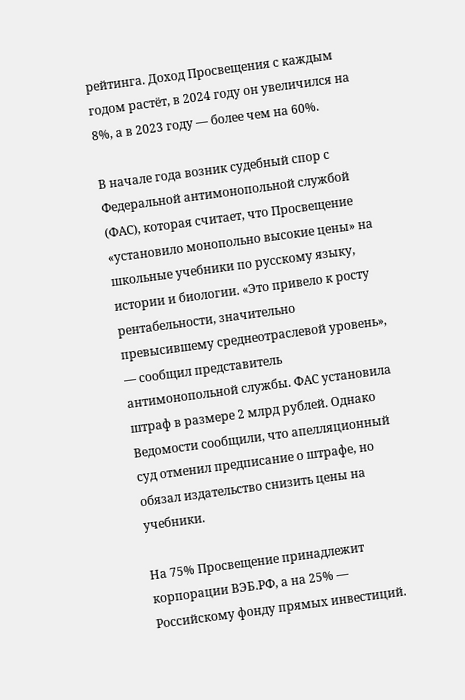рейтинга. Доход Просвещения с каждым годом растёт, в 2024 году он увеличился на 8%, а в 2023 году — более чем на 60%.

В начале года возник судебный спор с Федеральной антимонопольной службой (ФАС), которая считает, что Просвещение «установило монопольно высокие цены» на школьные учебники по русскому языку, истории и биологии. «Это привело к росту рентабельности, значительно превысившему среднеотраслевой уровень», — сообщил представитель антимонопольной службы. ФАС установила штраф в размере 2 млрд рублей. Однако Ведомости сообщили, что апелляционный суд отменил предписание о штрафе, но обязал издательство снизить цены на учебники.

На 75% Просвещение принадлежит корпорации ВЭБ.РФ, а на 25% — Российскому фонду прямых инвестиций.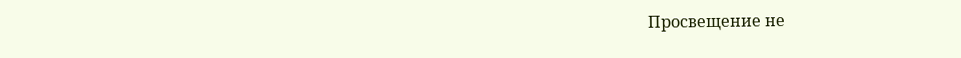Просвещение не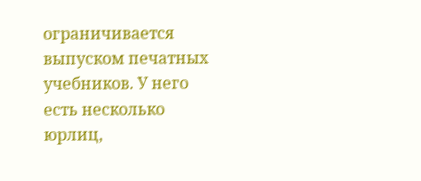ограничивается выпуском печатных учебников. У него есть несколько юрлиц,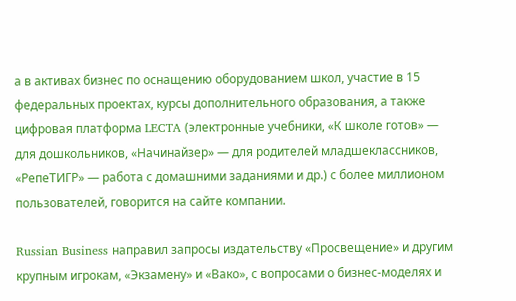а в активах бизнес по оснащению оборудованием школ, участие в 15 федеральных проектах, курсы дополнительного образования, а также цифровая платформа LECTA (электронные учебники, «К школе готов» — для дошкольников, «Начинайзер» — для родителей младшеклассников, «РепеТИГР» — работа с домашними заданиями и др.) с более миллионом пользователей, говорится на сайте компании.

Russian Business направил запросы издательству «Просвещение» и другим крупным игрокам, «Экзамену» и «Вако», с вопросами о бизнес-моделях и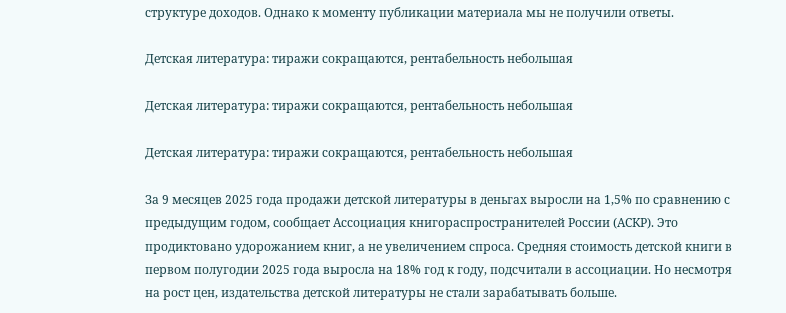структуре доходов. Однако к моменту публикации материала мы не получили ответы.

Детская литература: тиражи сокращаются, рентабельность небольшая

Детская литература: тиражи сокращаются, рентабельность небольшая

Детская литература: тиражи сокращаются, рентабельность небольшая

За 9 месяцев 2025 года продажи детской литературы в деньгах выросли на 1,5% по сравнению с предыдущим годом, сообщает Ассоциация книгораспространителей России (АСКР). Это продиктовано удорожанием книг, а не увеличением спроса. Средняя стоимость детской книги в первом полугодии 2025 года выросла на 18% год к году, подсчитали в ассоциации. Но несмотря на рост цен, издательства детской литературы не стали зарабатывать больше.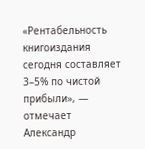«Рентабельность книгоиздания сегодня составляет 3–5% по чистой прибыли», — отмечает Александр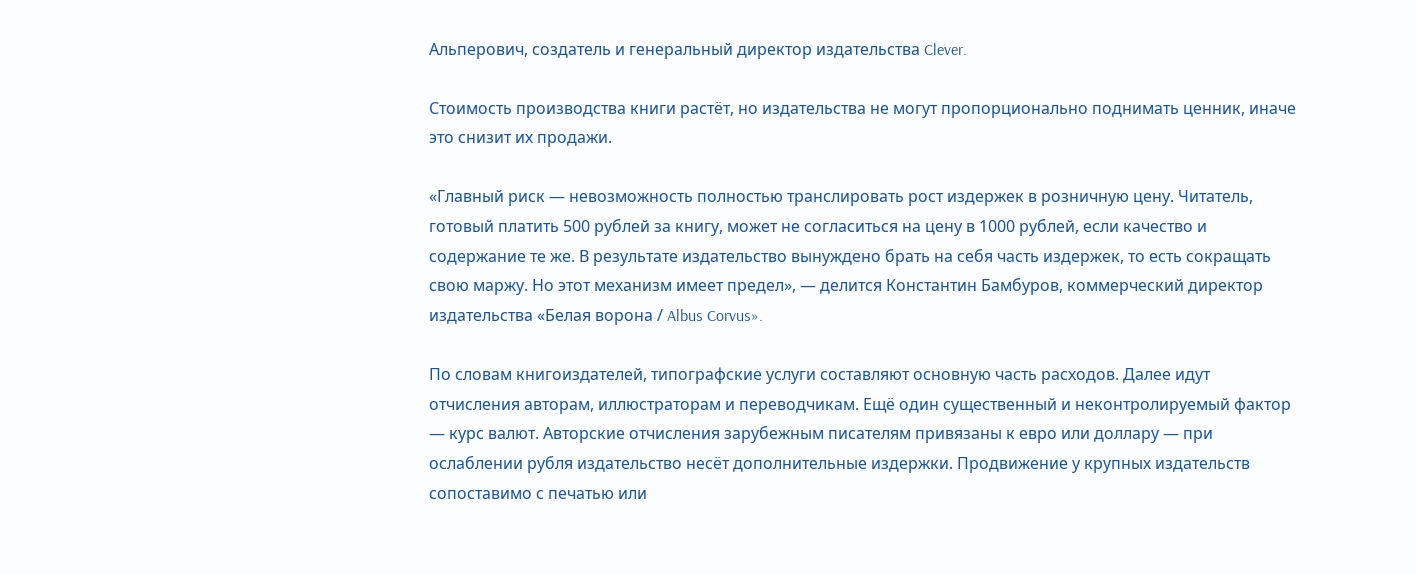Альперович, создатель и генеральный директор издательства Clever.

Стоимость производства книги растёт, но издательства не могут пропорционально поднимать ценник, иначе это снизит их продажи.

«Главный риск — невозможность полностью транслировать рост издержек в розничную цену. Читатель, готовый платить 500 рублей за книгу, может не согласиться на цену в 1000 рублей, если качество и содержание те же. В результате издательство вынуждено брать на себя часть издержек, то есть сокращать свою маржу. Но этот механизм имеет предел», — делится Константин Бамбуров, коммерческий директор издательства «Белая ворона / Albus Corvus».

По словам книгоиздателей, типографские услуги составляют основную часть расходов. Далее идут отчисления авторам, иллюстраторам и переводчикам. Ещё один существенный и неконтролируемый фактор — курс валют. Авторские отчисления зарубежным писателям привязаны к евро или доллару — при ослаблении рубля издательство несёт дополнительные издержки. Продвижение у крупных издательств сопоставимо с печатью или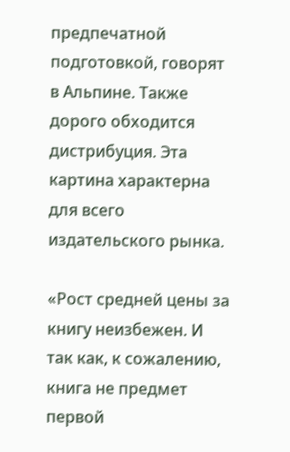предпечатной подготовкой, говорят в Альпине. Также дорого обходится дистрибуция. Эта картина характерна для всего издательского рынка.

«Рост средней цены за книгу неизбежен. И так как, к сожалению, книга не предмет первой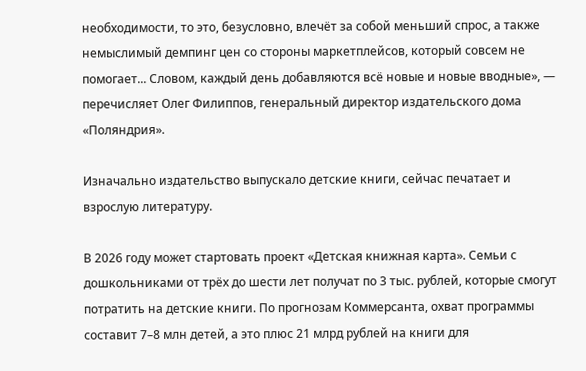необходимости, то это, безусловно, влечёт за собой меньший спрос, а также немыслимый демпинг цен со стороны маркетплейсов, который совсем не помогает... Словом, каждый день добавляются всё новые и новые вводные», — перечисляет Олег Филиппов, генеральный директор издательского дома «Поляндрия».

Изначально издательство выпускало детские книги, сейчас печатает и взрослую литературу.

В 2026 году может стартовать проект «Детская книжная карта». Семьи с дошкольниками от трёх до шести лет получат по 3 тыс. рублей, которые смогут потратить на детские книги. По прогнозам Коммерсанта, охват программы составит 7–8 млн детей, а это плюс 21 млрд рублей на книги для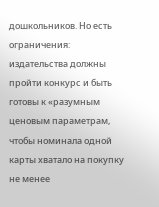дошкольников. Но есть ограничения: издательства должны пройти конкурс и быть готовы к «разумным ценовым параметрам, чтобы номинала одной карты хватало на покупку не менее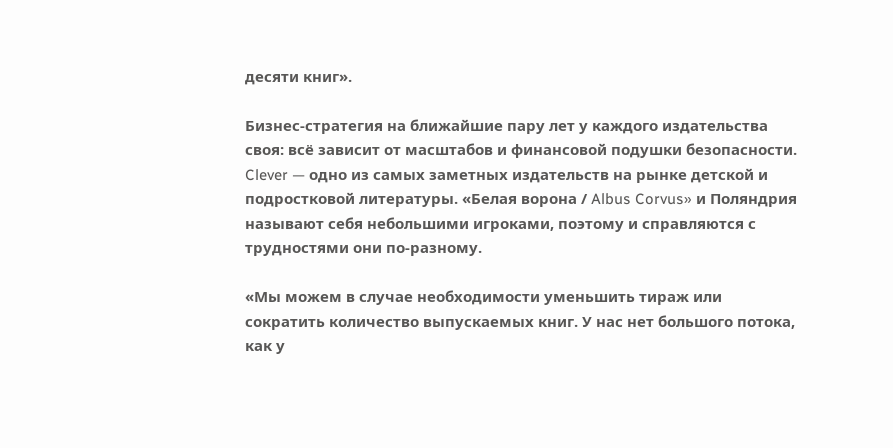десяти книг».

Бизнес-стратегия на ближайшие пару лет у каждого издательства своя: всё зависит от масштабов и финансовой подушки безопасности. Clever — одно из самых заметных издательств на рынке детской и подростковой литературы. «Белая ворона / Albus Corvus» и Поляндрия называют себя небольшими игроками, поэтому и справляются с трудностями они по-разному.

«Мы можем в случае необходимости уменьшить тираж или сократить количество выпускаемых книг. У нас нет большого потока, как у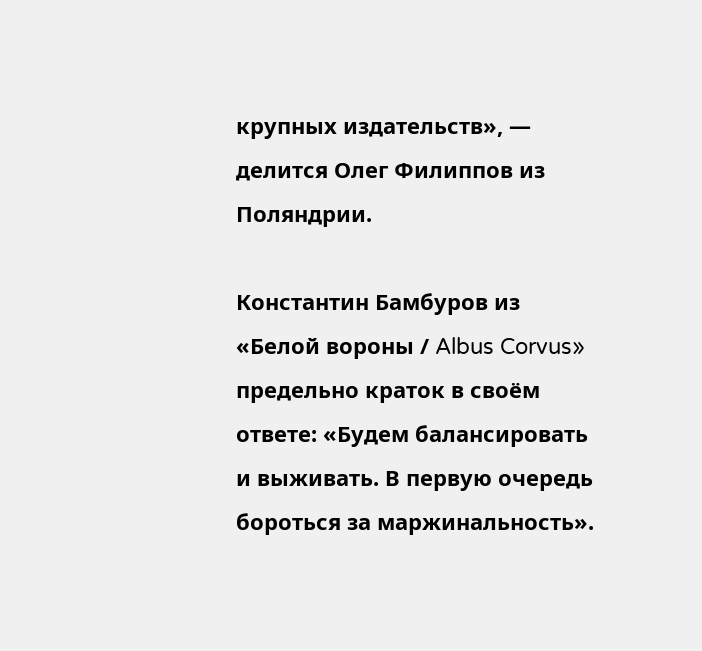крупных издательств», — делится Олег Филиппов из Поляндрии.

Константин Бамбуров из «Белой вороны / Albus Corvus» предельно краток в своём ответе: «Будем балансировать и выживать. В первую очередь бороться за маржинальность».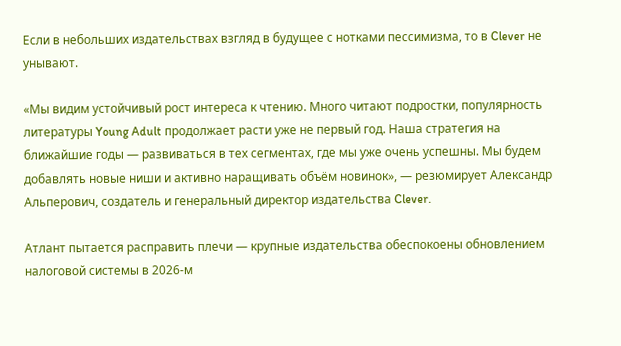Если в небольших издательствах взгляд в будущее с нотками пессимизма, то в Clever не унывают.

«Мы видим устойчивый рост интереса к чтению. Много читают подростки, популярность литературы Young Adult продолжает расти уже не первый год. Наша стратегия на ближайшие годы — развиваться в тех сегментах, где мы уже очень успешны. Мы будем добавлять новые ниши и активно наращивать объём новинок», — резюмирует Александр Альперович, создатель и генеральный директор издательства Clever.

Атлант пытается расправить плечи — крупные издательства обеспокоены обновлением налоговой системы в 2026-м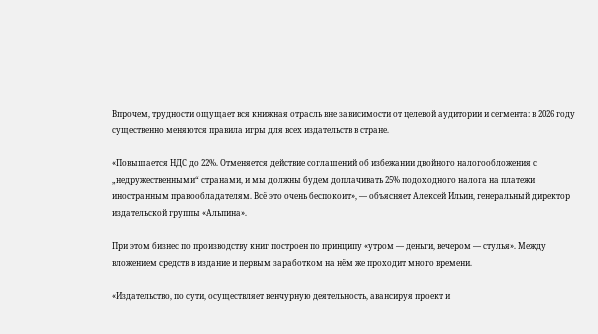Впрочем, трудности ощущает вся книжная отрасль вне зависимости от целевой аудитории и сегмента: в 2026 году существенно меняются правила игры для всех издательств в стране.

«Повышается НДС до 22%. Отменяется действие соглашений об избежании двойного налогообложения с „недружественными“ странами, и мы должны будем доплачивать 25% подоходного налога на платежи иностранным правообладателям. Всё это очень беспокоит», — объясняет Алексей Ильин, генеральный директор издательской группы «Альпина».

При этом бизнес по производству книг построен по принципу «утром — деньги, вечером — стулья». Между вложением средств в издание и первым заработком на нём же проходит много времени.

«Издательство, по сути, осуществляет венчурную деятельность, авансируя проект и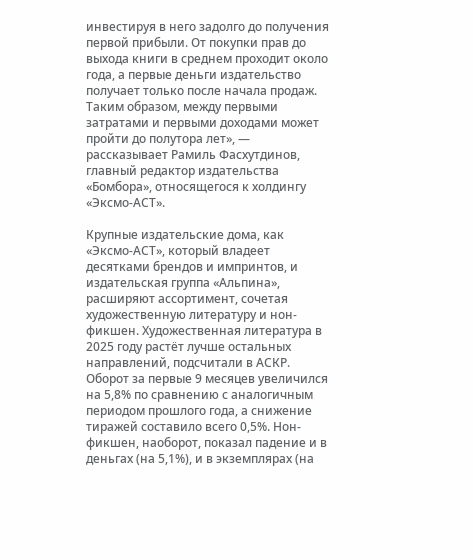инвестируя в него задолго до получения первой прибыли. От покупки прав до выхода книги в среднем проходит около года, а первые деньги издательство получает только после начала продаж. Таким образом, между первыми затратами и первыми доходами может пройти до полутора лет», — рассказывает Рамиль Фасхутдинов, главный редактор издательства «Бомбора», относящегося к холдингу «Эксмо-АСТ».

Крупные издательские дома, как «Эксмо-АСТ», который владеет десятками брендов и импринтов, и издательская группа «Альпина», расширяют ассортимент, сочетая художественную литературу и нон-фикшен. Художественная литература в 2025 году растёт лучше остальных направлений, подсчитали в АСКР. Оборот за первые 9 месяцев увеличился на 5,8% по сравнению с аналогичным периодом прошлого года, а снижение тиражей составило всего 0,5%. Нон-фикшен, наоборот, показал падение и в деньгах (на 5,1%), и в экземплярах (на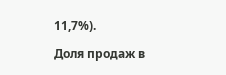11,7%).

Доля продаж в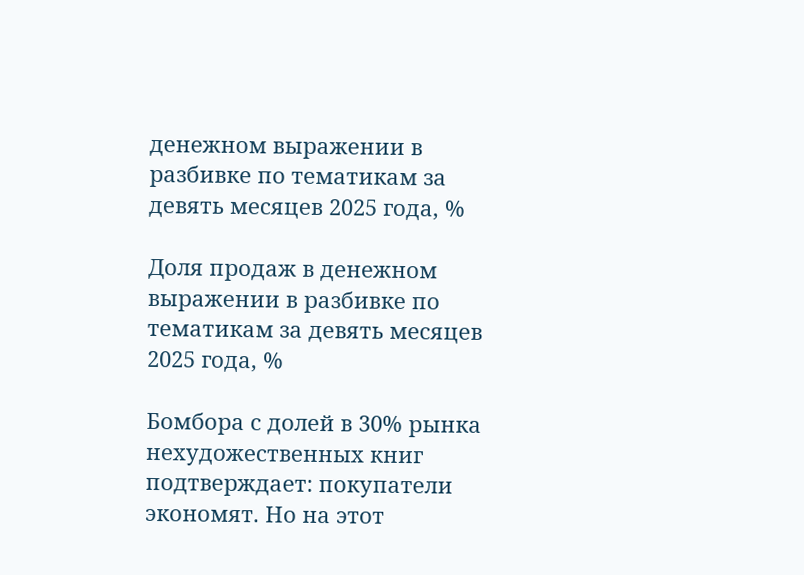денежном выражении в разбивке по тематикам за девять месяцев 2025 года, %

Доля продаж в денежном выражении в разбивке по тематикам за девять месяцев 2025 года, %

Бомбора с долей в 30% рынка нехудожественных книг подтверждает: покупатели экономят. Но на этот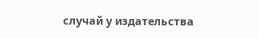случай у издательства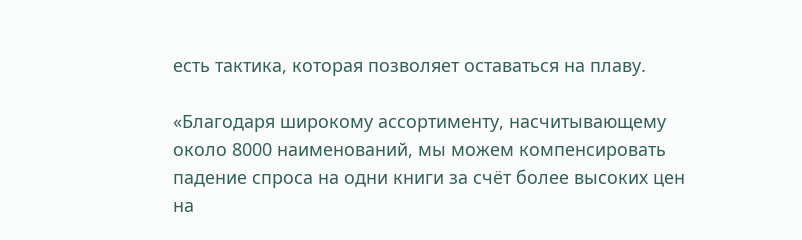есть тактика, которая позволяет оставаться на плаву.

«Благодаря широкому ассортименту, насчитывающему около 8000 наименований, мы можем компенсировать падение спроса на одни книги за счёт более высоких цен на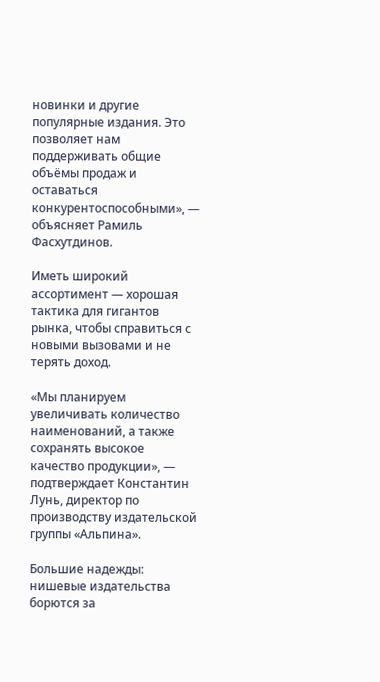новинки и другие популярные издания. Это позволяет нам поддерживать общие объёмы продаж и оставаться конкурентоспособными», — объясняет Рамиль Фасхутдинов.

Иметь широкий ассортимент — хорошая тактика для гигантов рынка, чтобы справиться с новыми вызовами и не терять доход.

«Мы планируем увеличивать количество наименований, а также сохранять высокое качество продукции», — подтверждает Константин Лунь, директор по производству издательской группы «Альпина».

Большие надежды: нишевые издательства борются за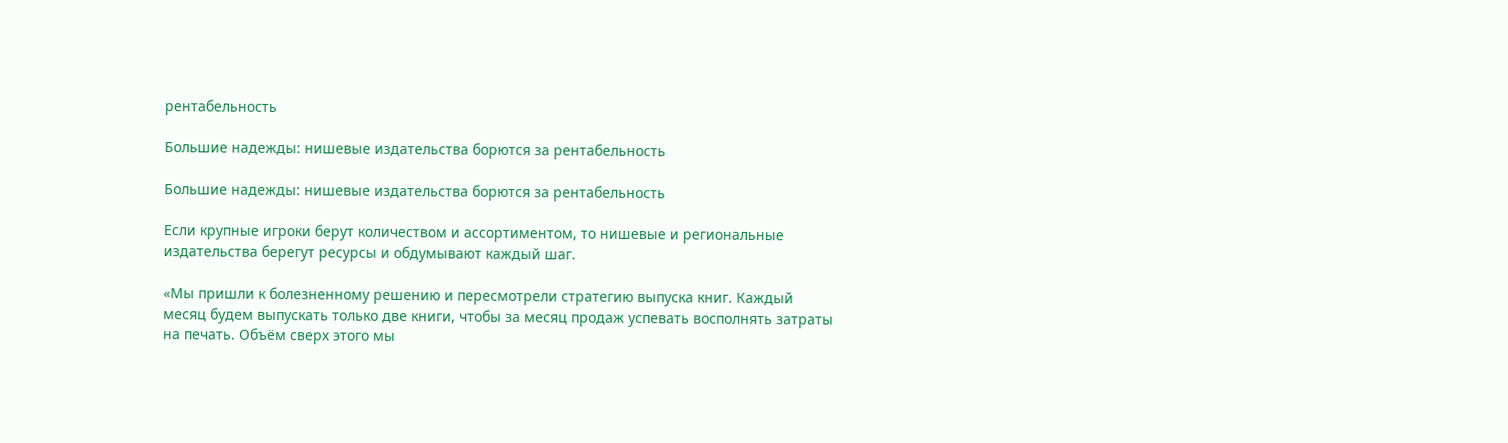рентабельность

Большие надежды: нишевые издательства борются за рентабельность

Большие надежды: нишевые издательства борются за рентабельность

Если крупные игроки берут количеством и ассортиментом, то нишевые и региональные издательства берегут ресурсы и обдумывают каждый шаг.

«Мы пришли к болезненному решению и пересмотрели стратегию выпуска книг. Каждый месяц будем выпускать только две книги, чтобы за месяц продаж успевать восполнять затраты на печать. Объём сверх этого мы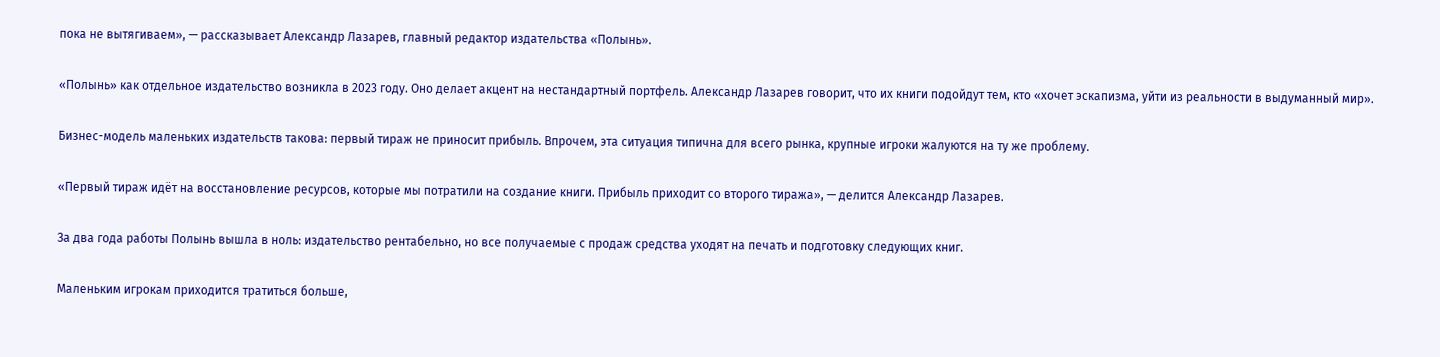пока не вытягиваем», — рассказывает Александр Лазарев, главный редактор издательства «Полынь».

«Полынь» как отдельное издательство возникла в 2023 году. Оно делает акцент на нестандартный портфель. Александр Лазарев говорит, что их книги подойдут тем, кто «хочет эскапизма, уйти из реальности в выдуманный мир».

Бизнес-модель маленьких издательств такова: первый тираж не приносит прибыль. Впрочем, эта ситуация типична для всего рынка, крупные игроки жалуются на ту же проблему.

«Первый тираж идёт на восстановление ресурсов, которые мы потратили на создание книги. Прибыль приходит со второго тиража», — делится Александр Лазарев.

За два года работы Полынь вышла в ноль: издательство рентабельно, но все получаемые с продаж средства уходят на печать и подготовку следующих книг.

Маленьким игрокам приходится тратиться больше,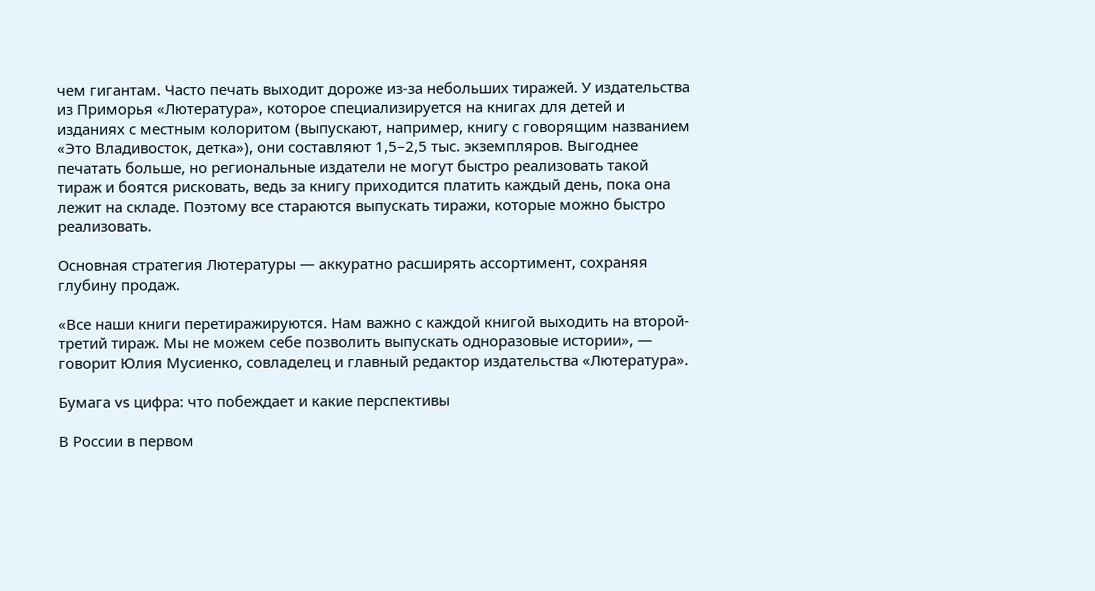чем гигантам. Часто печать выходит дороже из-за небольших тиражей. У издательства из Приморья «Лютература», которое специализируется на книгах для детей и изданиях с местным колоритом (выпускают, например, книгу с говорящим названием «Это Владивосток, детка»), они составляют 1,5–2,5 тыс. экземпляров. Выгоднее печатать больше, но региональные издатели не могут быстро реализовать такой тираж и боятся рисковать, ведь за книгу приходится платить каждый день, пока она лежит на складе. Поэтому все стараются выпускать тиражи, которые можно быстро реализовать.

Основная стратегия Лютературы — аккуратно расширять ассортимент, сохраняя глубину продаж.

«Все наши книги перетиражируются. Нам важно с каждой книгой выходить на второй-третий тираж. Мы не можем себе позволить выпускать одноразовые истории», — говорит Юлия Мусиенко, совладелец и главный редактор издательства «Лютература».

Бумага vs цифра: что побеждает и какие перспективы

В России в первом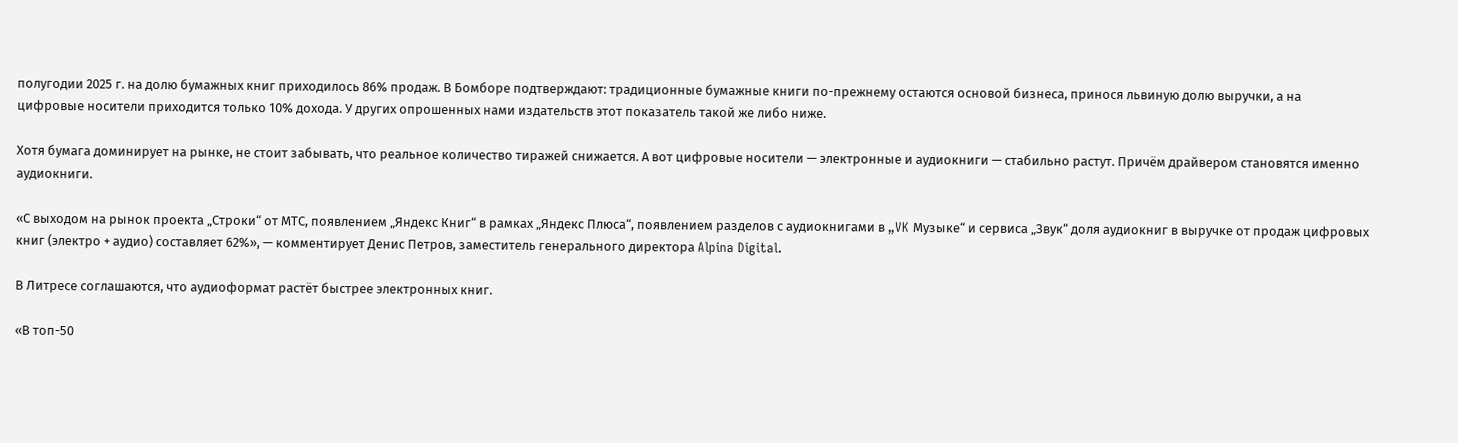полугодии 2025 г. на долю бумажных книг приходилось 86% продаж. В Бомборе подтверждают: традиционные бумажные книги по-прежнему остаются основой бизнеса, принося львиную долю выручки, а на цифровые носители приходится только 10% дохода. У других опрошенных нами издательств этот показатель такой же либо ниже.

Хотя бумага доминирует на рынке, не стоит забывать, что реальное количество тиражей снижается. А вот цифровые носители — электронные и аудиокниги — стабильно растут. Причём драйвером становятся именно аудиокниги.

«С выходом на рынок проекта „Строки“ от МТС, появлением „Яндекс Книг“ в рамках „Яндекс Плюса“, появлением разделов с аудиокнигами в „VK Музыке“ и сервиса „Звук“ доля аудиокниг в выручке от продаж цифровых книг (электро + аудио) составляет 62%», — комментирует Денис Петров, заместитель генерального директора Alpina Digital.

В Литресе соглашаются, что аудиоформат растёт быстрее электронных книг.

«В топ-50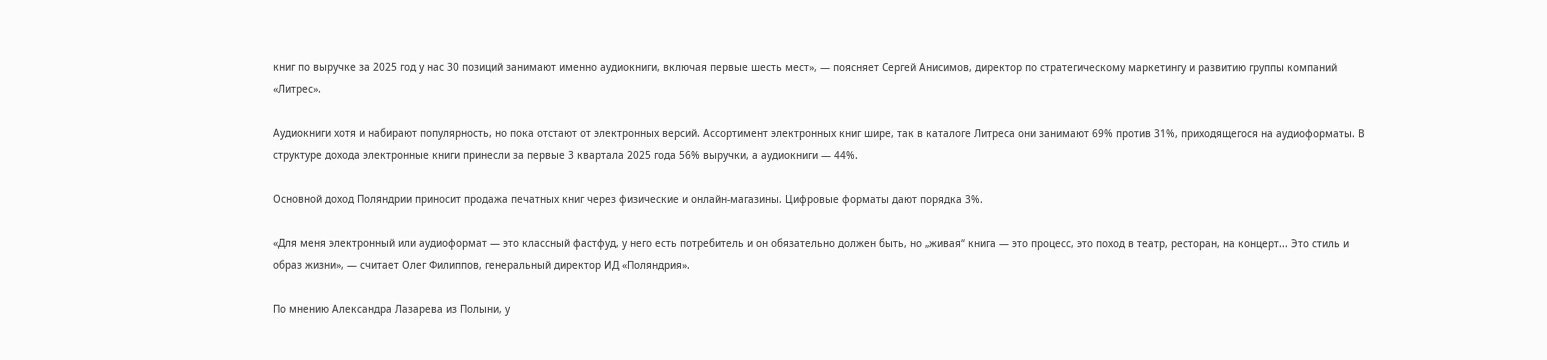книг по выручке за 2025 год у нас 30 позиций занимают именно аудиокниги, включая первые шесть мест», — поясняет Сергей Анисимов, директор по стратегическому маркетингу и развитию группы компаний «Литрес».

Аудиокниги хотя и набирают популярность, но пока отстают от электронных версий. Ассортимент электронных книг шире, так в каталоге Литреса они занимают 69% против 31%, приходящегося на аудиоформаты. В структуре дохода электронные книги принесли за первые 3 квартала 2025 года 56% выручки, а аудиокниги — 44%.

Основной доход Поляндрии приносит продажа печатных книг через физические и онлайн-магазины. Цифровые форматы дают порядка 3%.

«Для меня электронный или аудиоформат — это классный фастфуд, у него есть потребитель и он обязательно должен быть, но „живая“ книга — это процесс, это поход в театр, ресторан, на концерт... Это стиль и образ жизни», — считает Олег Филиппов, генеральный директор ИД «Поляндрия».

По мнению Александра Лазарева из Полыни, у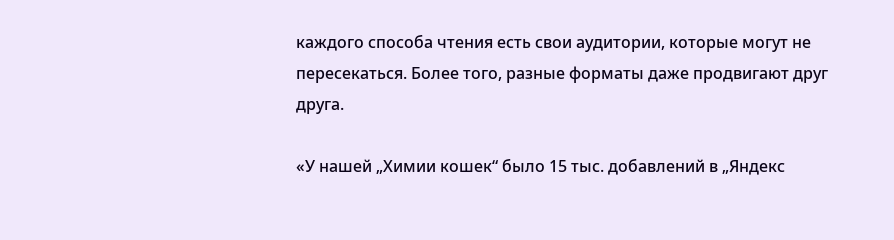каждого способа чтения есть свои аудитории, которые могут не пересекаться. Более того, разные форматы даже продвигают друг друга.

«У нашей „Химии кошек“ было 15 тыс. добавлений в „Яндекс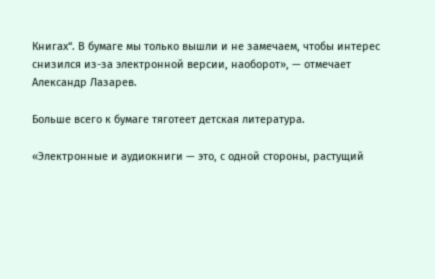Книгах“. В бумаге мы только вышли и не замечаем, чтобы интерес снизился из-за электронной версии, наоборот», — отмечает Александр Лазарев.

Больше всего к бумаге тяготеет детская литература.

«Электронные и аудиокниги — это, с одной стороны, растущий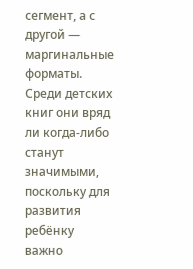сегмент, а с другой — маргинальные форматы. Среди детских книг они вряд ли когда-либо станут значимыми, поскольку для развития ребёнку важно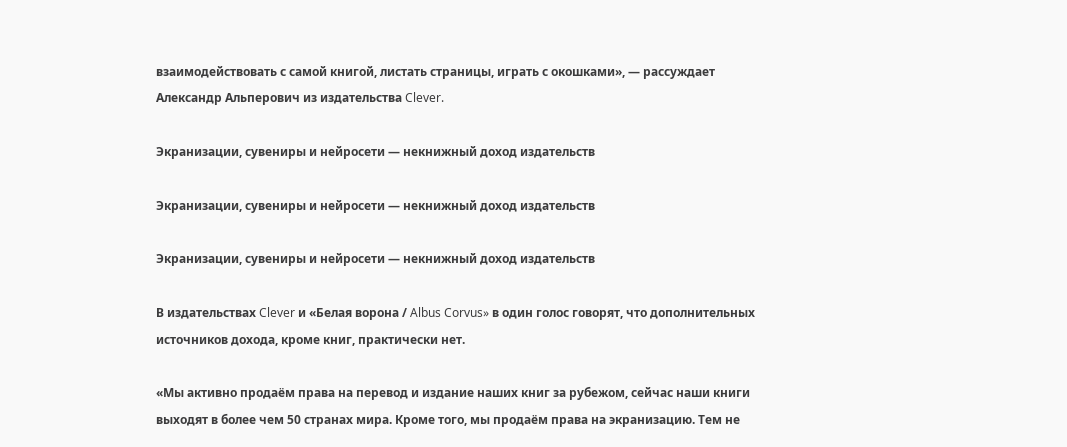взаимодействовать с самой книгой, листать страницы, играть с окошками», — рассуждает Александр Альперович из издательства Clever.

Экранизации, сувениры и нейросети — некнижный доход издательств

Экранизации, сувениры и нейросети — некнижный доход издательств

Экранизации, сувениры и нейросети — некнижный доход издательств

В издательствах Clever и «Белая ворона / Albus Corvus» в один голос говорят, что дополнительных источников дохода, кроме книг, практически нет.

«Мы активно продаём права на перевод и издание наших книг за рубежом, сейчас наши книги выходят в более чем 50 странах мира. Кроме того, мы продаём права на экранизацию. Тем не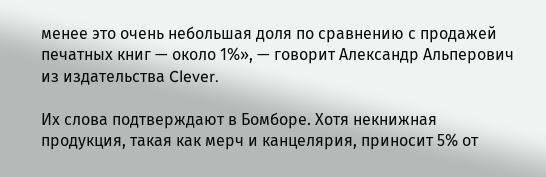менее это очень небольшая доля по сравнению с продажей печатных книг — около 1%», — говорит Александр Альперович из издательства Clever.

Их слова подтверждают в Бомборе. Хотя некнижная продукция, такая как мерч и канцелярия, приносит 5% от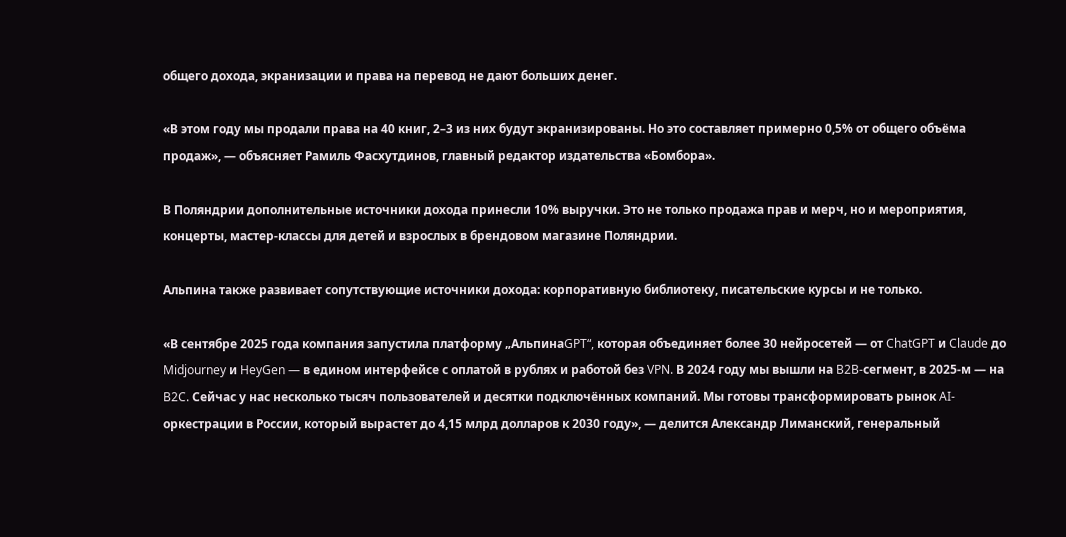общего дохода, экранизации и права на перевод не дают больших денег.

«В этом году мы продали права на 40 книг, 2–3 из них будут экранизированы. Но это составляет примерно 0,5% от общего объёма продаж», — объясняет Рамиль Фасхутдинов, главный редактор издательства «Бомбора».

В Поляндрии дополнительные источники дохода принесли 10% выручки. Это не только продажа прав и мерч, но и мероприятия, концерты, мастер-классы для детей и взрослых в брендовом магазине Поляндрии.

Альпина также развивает сопутствующие источники дохода: корпоративную библиотеку, писательские курсы и не только.

«В сентябре 2025 года компания запустила платформу „АльпинаGPT“, которая объединяет более 30 нейросетей — от ChatGPT и Claude до Midjourney и HeyGen — в едином интерфейсе с оплатой в рублях и работой без VPN. В 2024 году мы вышли на B2B-сегмент, в 2025-м — на B2C. Сейчас у нас несколько тысяч пользователей и десятки подключённых компаний. Мы готовы трансформировать рынок AI-оркестрации в России, который вырастет до 4,15 млрд долларов к 2030 году», — делится Александр Лиманский, генеральный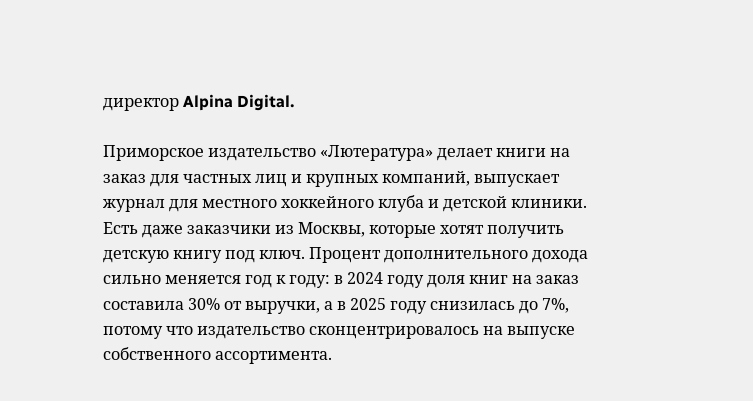директор Alpina Digital.

Приморское издательство «Лютература» делает книги на заказ для частных лиц и крупных компаний, выпускает журнал для местного хоккейного клуба и детской клиники. Есть даже заказчики из Москвы, которые хотят получить детскую книгу под ключ. Процент дополнительного дохода сильно меняется год к году: в 2024 году доля книг на заказ составила 30% от выручки, а в 2025 году снизилась до 7%, потому что издательство сконцентрировалось на выпуске собственного ассортимента.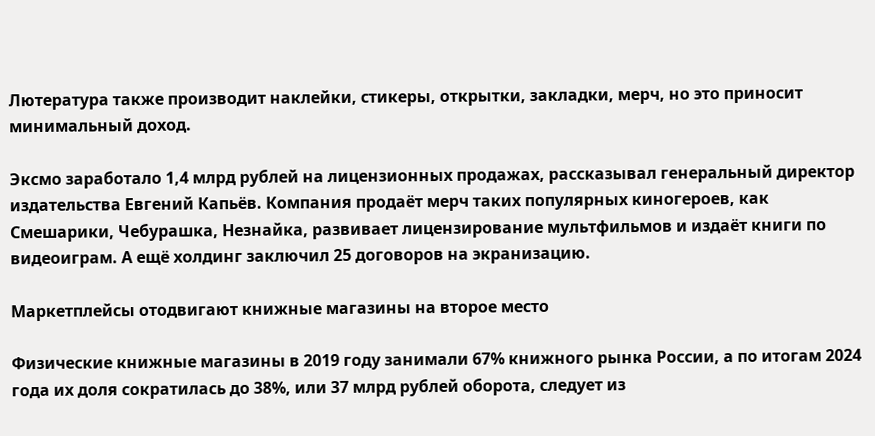Лютература также производит наклейки, стикеры, открытки, закладки, мерч, но это приносит минимальный доход.

Эксмо заработало 1,4 млрд рублей на лицензионных продажах, рассказывал генеральный директор издательства Евгений Капьёв. Компания продаёт мерч таких популярных киногероев, как Смешарики, Чебурашка, Незнайка, развивает лицензирование мультфильмов и издаёт книги по видеоиграм. А ещё холдинг заключил 25 договоров на экранизацию.

Маркетплейсы отодвигают книжные магазины на второе место

Физические книжные магазины в 2019 году занимали 67% книжного рынка России, а по итогам 2024 года их доля сократилась до 38%, или 37 млрд рублей оборота, следует из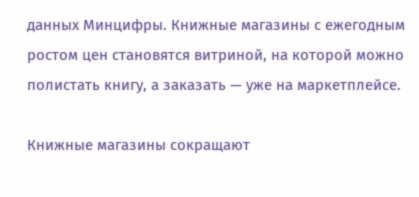данных Минцифры. Книжные магазины с ежегодным ростом цен становятся витриной, на которой можно полистать книгу, а заказать — уже на маркетплейсе.

Книжные магазины сокращают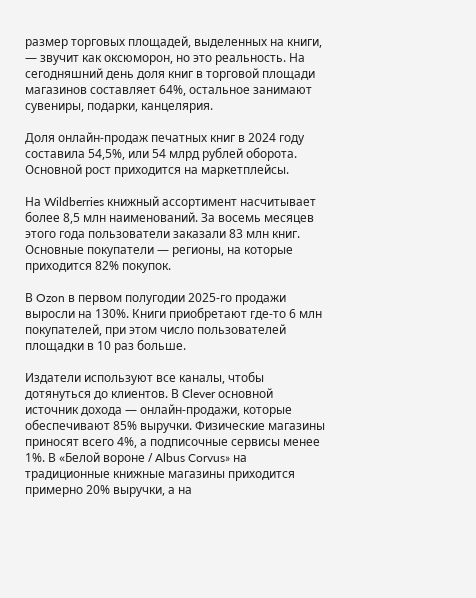размер торговых площадей, выделенных на книги, — звучит как оксюморон, но это реальность. На сегодняшний день доля книг в торговой площади магазинов составляет 64%, остальное занимают сувениры, подарки, канцелярия.

Доля онлайн-продаж печатных книг в 2024 году составила 54,5%, или 54 млрд рублей оборота. Основной рост приходится на маркетплейсы.

На Wildberries книжный ассортимент насчитывает более 8,5 млн наименований. За восемь месяцев этого года пользователи заказали 83 млн книг. Основные покупатели — регионы, на которые приходится 82% покупок.

В Ozon в первом полугодии 2025-го продажи выросли на 130%. Книги приобретают где-то 6 млн покупателей, при этом число пользователей площадки в 10 раз больше.

Издатели используют все каналы, чтобы дотянуться до клиентов. В Clever основной источник дохода — онлайн-продажи, которые обеспечивают 85% выручки. Физические магазины приносят всего 4%, а подписочные сервисы менее 1%. В «Белой вороне / Albus Corvus» на традиционные книжные магазины приходится примерно 20% выручки, а на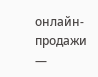онлайн-продажи —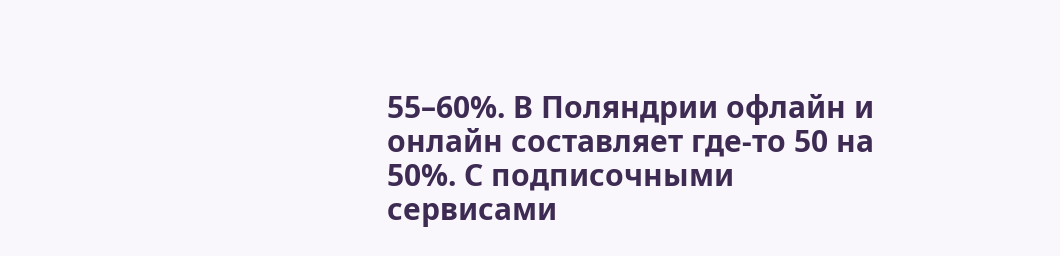55–60%. В Поляндрии офлайн и онлайн составляет где-то 50 на 50%. С подписочными сервисами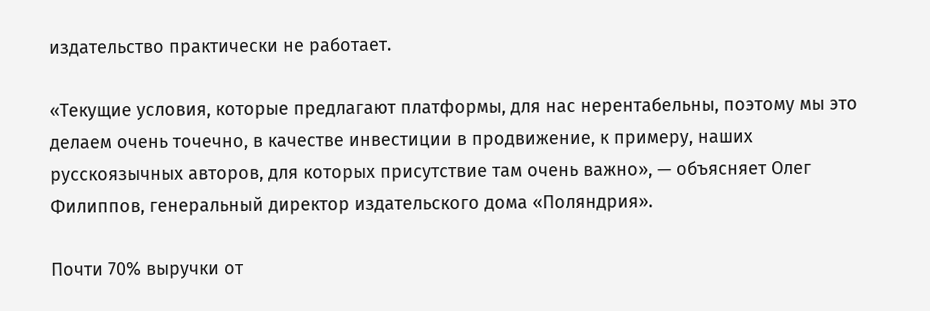издательство практически не работает.

«Текущие условия, которые предлагают платформы, для нас нерентабельны, поэтому мы это делаем очень точечно, в качестве инвестиции в продвижение, к примеру, наших русскоязычных авторов, для которых присутствие там очень важно», — объясняет Олег Филиппов, генеральный директор издательского дома «Поляндрия».

Почти 70% выручки от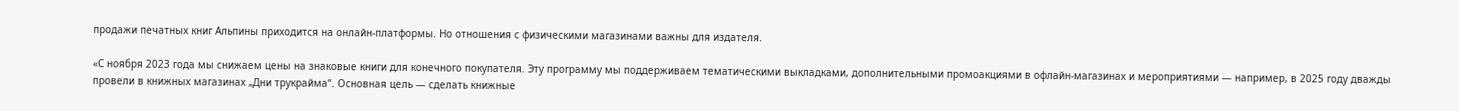продажи печатных книг Альпины приходится на онлайн-платформы. Но отношения с физическими магазинами важны для издателя.

«С ноября 2023 года мы снижаем цены на знаковые книги для конечного покупателя. Эту программу мы поддерживаем тематическими выкладками, дополнительными промоакциями в офлайн-магазинах и мероприятиями — например, в 2025 году дважды провели в книжных магазинах „Дни трукрайма“. Основная цель — сделать книжные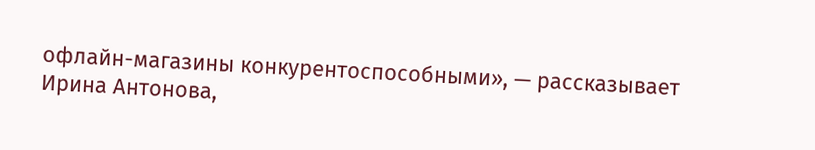офлайн-магазины конкурентоспособными», — рассказывает Ирина Антонова,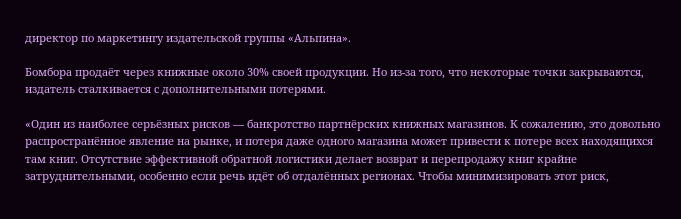директор по маркетингу издательской группы «Альпина».

Бомбора продаёт через книжные около 30% своей продукции. Но из-за того, что некоторые точки закрываются, издатель сталкивается с дополнительными потерями.

«Один из наиболее серьёзных рисков — банкротство партнёрских книжных магазинов. К сожалению, это довольно распространённое явление на рынке, и потеря даже одного магазина может привести к потере всех находящихся там книг. Отсутствие эффективной обратной логистики делает возврат и перепродажу книг крайне затруднительными, особенно если речь идёт об отдалённых регионах. Чтобы минимизировать этот риск,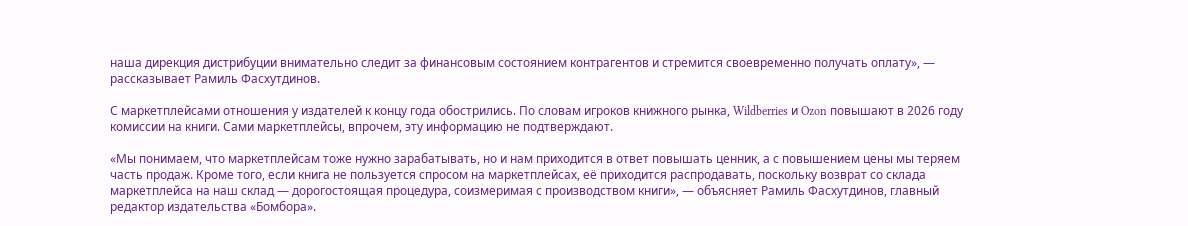наша дирекция дистрибуции внимательно следит за финансовым состоянием контрагентов и стремится своевременно получать оплату», — рассказывает Рамиль Фасхутдинов.

С маркетплейсами отношения у издателей к концу года обострились. По словам игроков книжного рынка, Wildberries и Ozon повышают в 2026 году комиссии на книги. Сами маркетплейсы, впрочем, эту информацию не подтверждают.

«Мы понимаем, что маркетплейсам тоже нужно зарабатывать, но и нам приходится в ответ повышать ценник, а с повышением цены мы теряем часть продаж. Кроме того, если книга не пользуется спросом на маркетплейсах, её приходится распродавать, поскольку возврат со склада маркетплейса на наш склад — дорогостоящая процедура, соизмеримая с производством книги», — объясняет Рамиль Фасхутдинов, главный редактор издательства «Бомбора».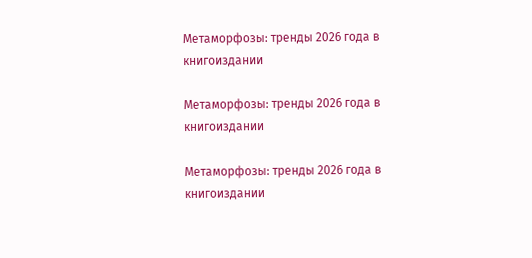Метаморфозы: тренды 2026 года в книгоиздании

Метаморфозы: тренды 2026 года в книгоиздании

Метаморфозы: тренды 2026 года в книгоиздании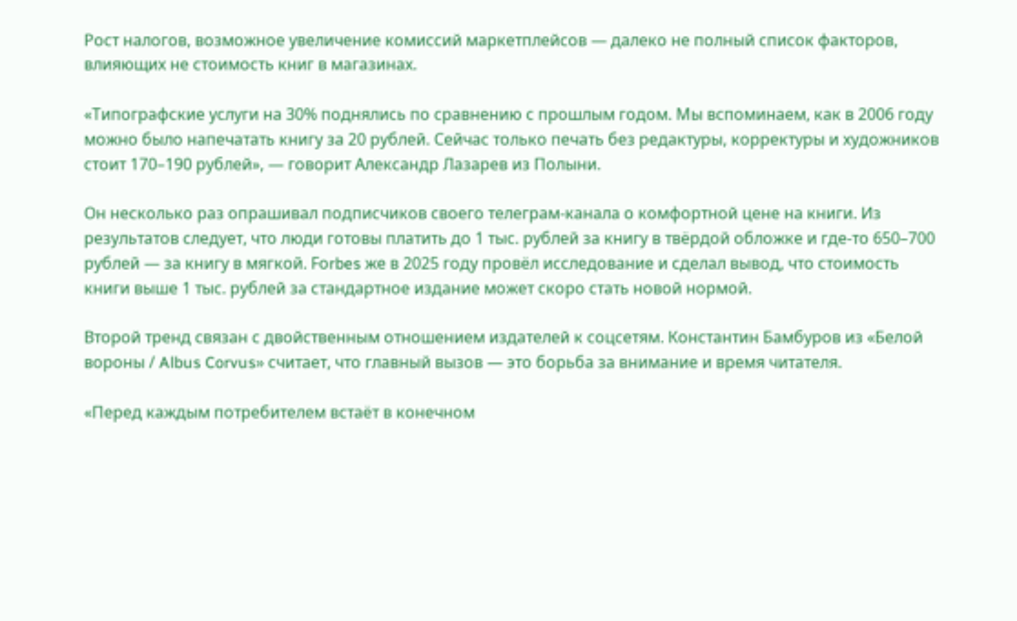Рост налогов, возможное увеличение комиссий маркетплейсов — далеко не полный список факторов, влияющих не стоимость книг в магазинах.

«Типографские услуги на 30% поднялись по сравнению с прошлым годом. Мы вспоминаем, как в 2006 году можно было напечатать книгу за 20 рублей. Сейчас только печать без редактуры, корректуры и художников стоит 170–190 рублей», — говорит Александр Лазарев из Полыни.

Он несколько раз опрашивал подписчиков своего телеграм-канала о комфортной цене на книги. Из результатов следует, что люди готовы платить до 1 тыс. рублей за книгу в твёрдой обложке и где-то 650–700 рублей — за книгу в мягкой. Fоrbes же в 2025 году провёл исследование и сделал вывод, что стоимость книги выше 1 тыс. рублей за стандартное издание может скоро стать новой нормой.

Второй тренд связан с двойственным отношением издателей к соцсетям. Константин Бамбуров из «Белой вороны / Albus Corvus» считает, что главный вызов — это борьба за внимание и время читателя.

«Перед каждым потребителем встаёт в конечном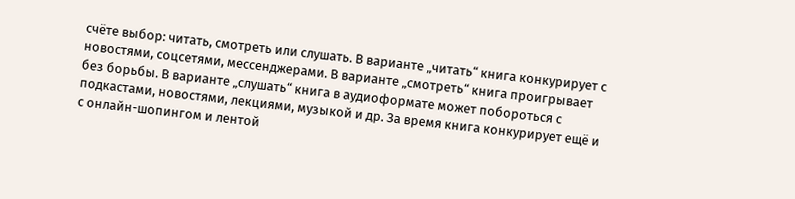счёте выбор: читать, смотреть или слушать. В варианте „читать“ книга конкурирует с новостями, соцсетями, мессенджерами. В варианте „смотреть“ книга проигрывает без борьбы. В варианте „слушать“ книга в аудиоформате может побороться с подкастами, новостями, лекциями, музыкой и др. За время книга конкурирует ещё и с онлайн-шопингом и лентой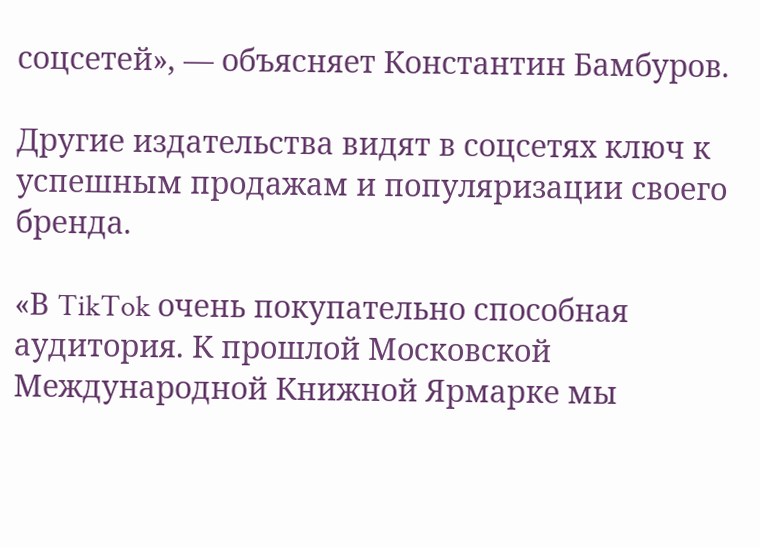соцсетей», — объясняет Константин Бамбуров.

Другие издательства видят в соцсетях ключ к успешным продажам и популяризации своего бренда.

«В TikTok очень покупательно способная аудитория. К прошлой Московской Международной Книжной Ярмарке мы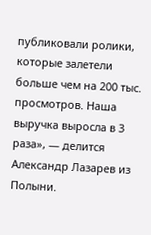публиковали ролики, которые залетели больше чем на 200 тыс. просмотров. Наша выручка выросла в 3 раза», — делится Александр Лазарев из Полыни.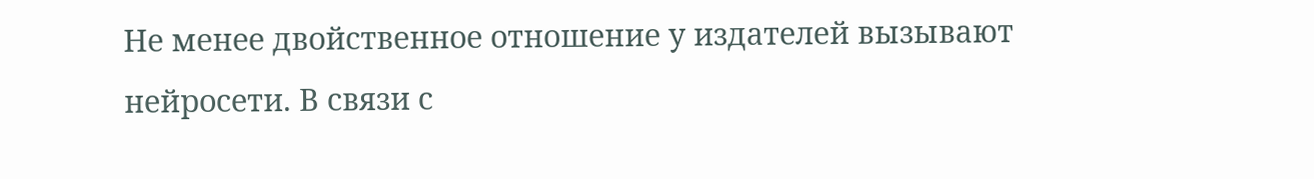Не менее двойственное отношение у издателей вызывают нейросети. В связи с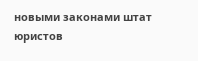новыми законами штат юристов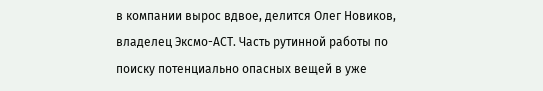в компании вырос вдвое, делится Олег Новиков, владелец Эксмо-АСТ. Часть рутинной работы по поиску потенциально опасных вещей в уже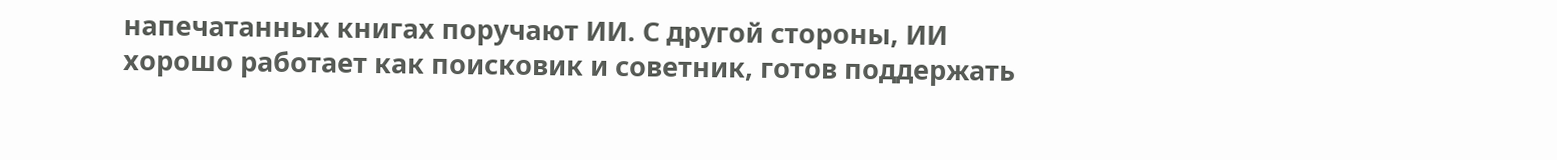напечатанных книгах поручают ИИ. С другой стороны, ИИ хорошо работает как поисковик и советник, готов поддержать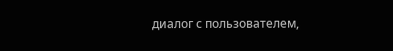диалог с пользователем,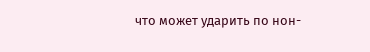что может ударить по нон-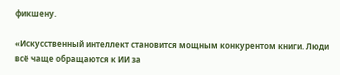фикшену.

«Искусственный интеллект становится мощным конкурентом книги. Люди всё чаще обращаются к ИИ за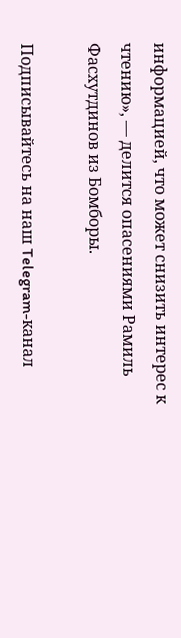информацией, что может снизить интерес к чтению», — делится опасениями Рамиль Фасхутдинов из Бомборы.

Подписывайтесь на наш Telegram-канал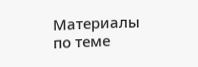Материалы по теме